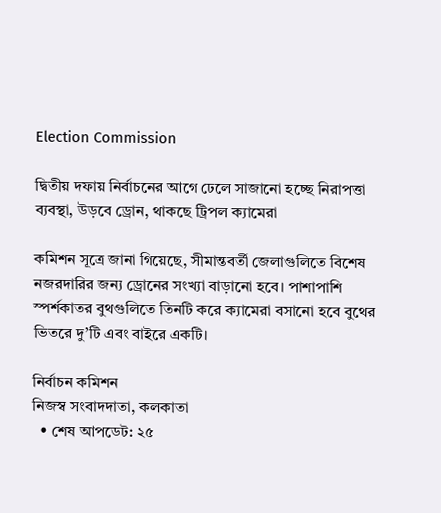Election Commission

দ্বিতীয় দফায় নির্বাচনের আগে ঢেলে সাজানো হচ্ছে নিরাপত্তা ব্যবস্থা, উড়বে ড্রোন, থাকছে ট্রিপল ক্যামেরা

কমিশন সূত্রে জানা গিয়েছে, সীমান্তবর্তী জেলাগুলিতে বিশেষ নজরদারির জন্য ড্রোনের সংখ্যা বাড়ানো হবে। পাশাপাশি স্পর্শকাতর বুথগুলিতে তিনটি করে ক্যামেরা বসানো হবে বুথের ভিতরে দু’টি এবং বাইরে একটি।

নির্বাচন কমিশন
নিজস্ব সংবাদদাতা, কলকাতা
  • শেষ আপডেট: ২৫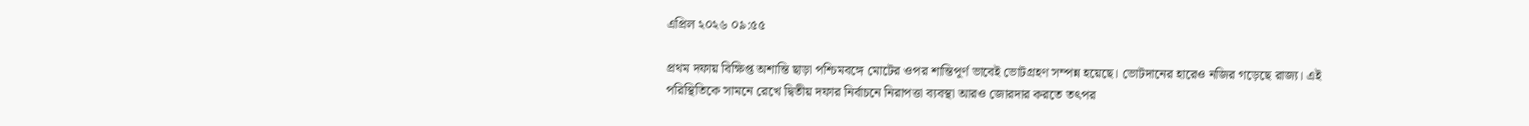এপ্রিল ২০২৬ ০৯:৫৫

প্রথম দফায় বিক্ষিপ্ত অশান্তি ছাড়া পশ্চিমবঙ্গে মোটের ওপর শান্তিপূর্ণ ভাবেই ভোটগ্রহণ সম্পন্ন হয়েছে। ভোটদানের হারেও নজির গড়েছে রাজ্য। এই পরিস্থিতিকে সামনে রেখে দ্বিতীয় দফার নির্বাচনে নিরাপত্তা ব্যবস্থা আরও জোরদার করতে তৎপর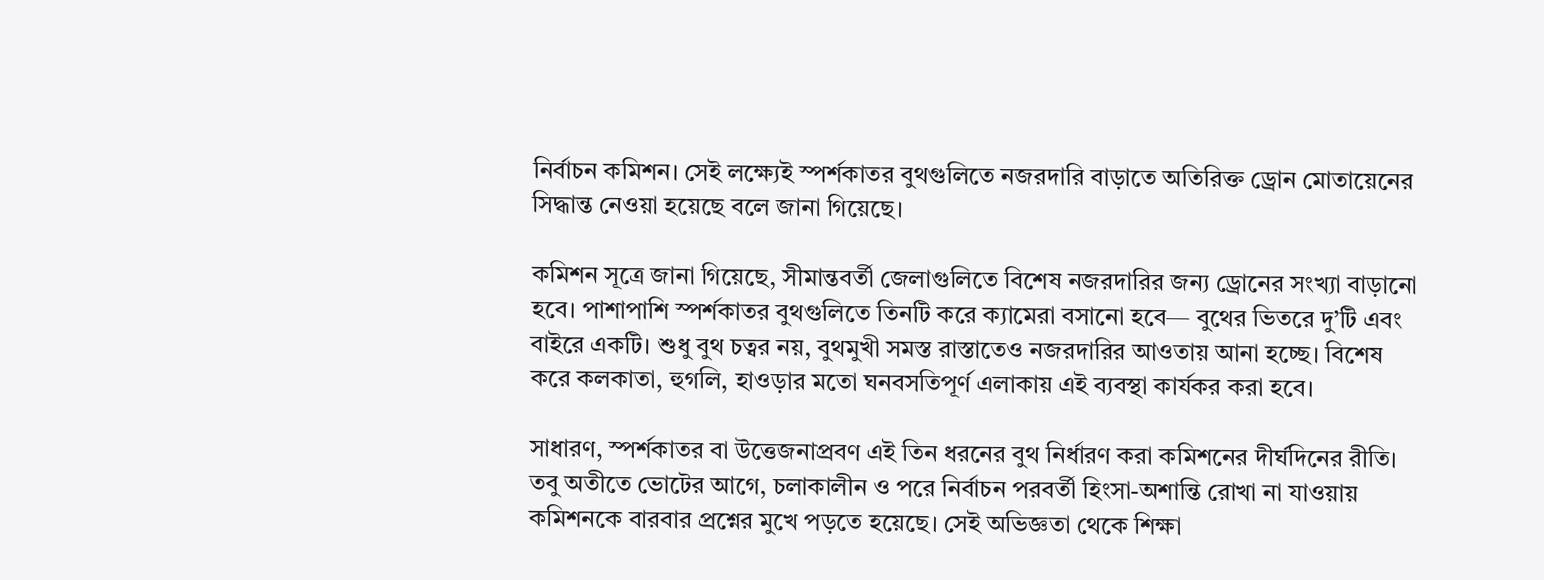নির্বাচন কমিশন। সেই লক্ষ্যেই স্পর্শকাতর বুথগুলিতে নজরদারি বাড়াতে অতিরিক্ত ড্রোন মোতায়েনের সিদ্ধান্ত নেওয়া হয়েছে বলে জানা গিয়েছে।

কমিশন সূত্রে জানা গিয়েছে, সীমান্তবর্তী জেলাগুলিতে বিশেষ নজরদারির জন্য ড্রোনের সংখ্যা বাড়ানো হবে। পাশাপাশি স্পর্শকাতর বুথগুলিতে তিনটি করে ক্যামেরা বসানো হবে— বুথের ভিতরে দু’টি এবং বাইরে একটি। শুধু বুথ চত্বর নয়, বুথমুখী সমস্ত রাস্তাতেও নজরদারির আওতায় আনা হচ্ছে। বিশেষ করে কলকাতা, হুগলি, হাওড়ার মতো ঘনবসতিপূর্ণ এলাকায় এই ব্যবস্থা কার্যকর করা হবে।

সাধারণ, স্পর্শকাতর বা উত্তেজনাপ্রবণ এই তিন ধরনের বুথ নির্ধারণ করা কমিশনের দীর্ঘদিনের রীতি। তবু অতীতে ভোটের আগে, চলাকালীন ও পরে নির্বাচন পরবর্তী হিংসা-অশান্তি রোখা না যাওয়ায় কমিশনকে বারবার প্রশ্নের মুখে পড়তে হয়েছে। সেই অভিজ্ঞতা থেকে শিক্ষা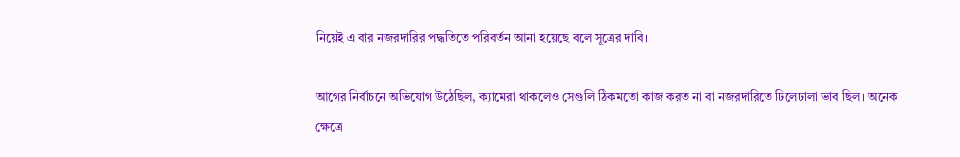নিয়েই এ বার নজরদারির পদ্ধতিতে পরিবর্তন আনা হয়েছে বলে সূত্রের দাবি।

আগের নির্বাচনে অভিযোগ উঠেছিল, ক্যামেরা থাকলেও সেগুলি ঠিকমতো কাজ করত না বা নজরদারিতে ঢিলেঢালা ভাব ছিল। অনেক ক্ষেত্রে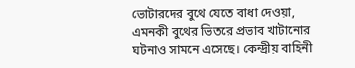ভোটারদের বুথে যেতে বাধা দেওয়া, এমনকী বুথের ভিতরে প্রভাব খাটানোর ঘটনাও সামনে এসেছে। কেন্দ্রীয় বাহিনী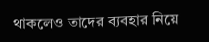থাকলেও তাদের ব্যবহার নিয়ে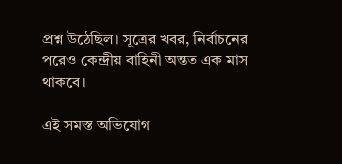প্রশ্ন উঠেছিল। সূত্রের খবর, নির্বাচনের পরেও কেন্দ্রীয় বাহিনী অন্তত এক মাস থাকবে।

এই সমস্ত অভিযোগ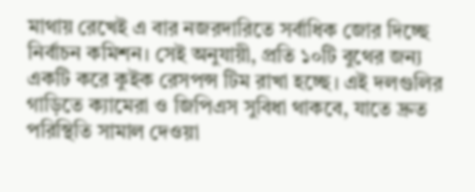মাথায় রেখেই এ বার নজরদারিতে সর্বাধিক জোর দিচ্ছে নির্বাচন কমিশন। সেই অনুযায়ী, প্রতি ১০টি বুথের জন্য একটি করে কুইক রেসপন্স টিম রাখা হচ্ছে। এই দলগুলির গাড়িতে ক্যামেরা ও জিপিএস সুবিধা থাকবে, যাতে দ্রুত পরিস্থিতি সামাল দেওয়া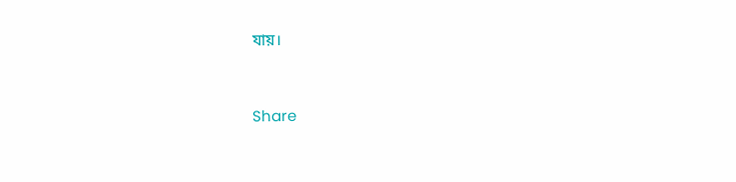যায়।


Share